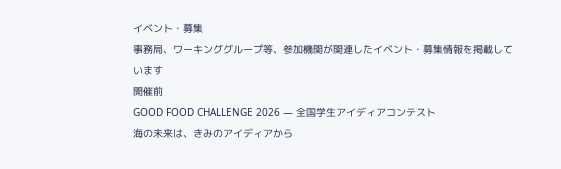イベント・募集
事務局、ワーキンググループ等、参加機関が関連したイベント・募集情報を掲載しています
開催前
GOOD FOOD CHALLENGE 2026 — 全国学生アイディアコンテスト
海の未来は、きみのアイディアから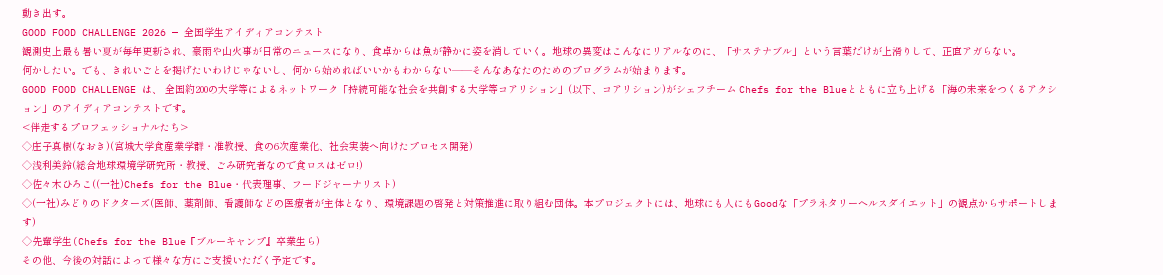動き出す。
GOOD FOOD CHALLENGE 2026 — 全国学生アイディアコンテスト
観測史上最も暑い夏が毎年更新され、豪雨や山火事が日常のニュースになり、食卓からは魚が静かに姿を消していく。地球の異変はこんなにリアルなのに、「サステナブル」という言葉だけが上滑りして、正直アガらない。
何かしたい。でも、きれいごとを掲げたいわけじゃないし、何から始めればいいかもわからない——そんなあなたのためのプログラムが始まります。
GOOD FOOD CHALLENGE は、 全国約200の大学等によるネットワーク「持続可能な社会を共創する大学等コアリション」(以下、コアリション)がシェフチーム Chefs for the Blueとともに立ち上げる「海の未来をつくるアクション」のアイディアコンテストです。
<伴走するプロフェッショナルたち>
◇庄子真樹(なおき)(宮城大学食産業学群・准教授、食の6次産業化、社会実装へ向けたプロセス開発)
◇浅利美鈴(総合地球環境学研究所・教授、ごみ研究者なので食ロスはゼロ!)
◇佐々木ひろこ((一社)Chefs for the Blue・代表理事、フードジャーナリスト)
◇(一社)みどりのドクターズ(医師、薬剤師、看護師などの医療者が主体となり、環境課題の啓発と対策推進に取り組む団体。本プロジェクトには、地球にも人にもGoodな「プラネタリーヘルスダイエット」の観点からサポートします)
◇先輩学生(Chefs for the Blue『ブルーキャンプ』卒業生ら)
その他、今後の対話によって様々な方にご支援いただく予定です。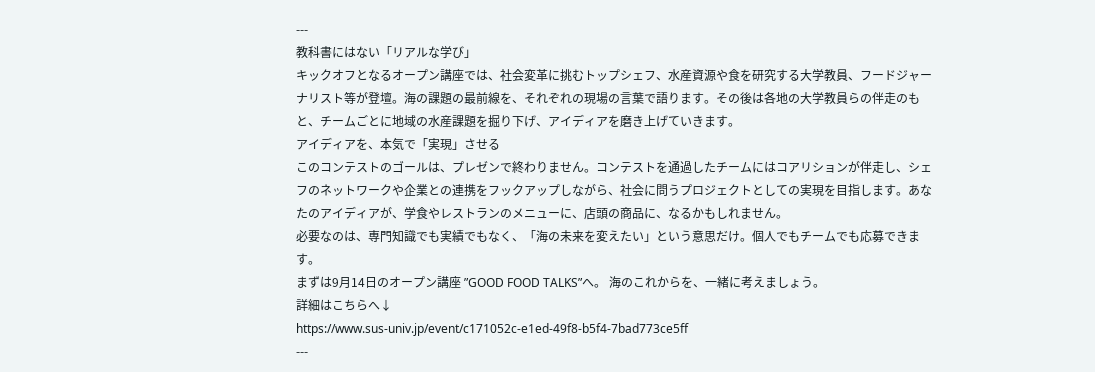---
教科書にはない「リアルな学び」
キックオフとなるオープン講座では、社会変革に挑むトップシェフ、水産資源や食を研究する大学教員、フードジャーナリスト等が登壇。海の課題の最前線を、それぞれの現場の言葉で語ります。その後は各地の大学教員らの伴走のもと、チームごとに地域の水産課題を掘り下げ、アイディアを磨き上げていきます。
アイディアを、本気で「実現」させる
このコンテストのゴールは、プレゼンで終わりません。コンテストを通過したチームにはコアリションが伴走し、シェフのネットワークや企業との連携をフックアップしながら、社会に問うプロジェクトとしての実現を目指します。あなたのアイディアが、学食やレストランのメニューに、店頭の商品に、なるかもしれません。
必要なのは、専門知識でも実績でもなく、「海の未来を変えたい」という意思だけ。個人でもチームでも応募できます。
まずは9月14日のオープン講座 ”GOOD FOOD TALKS”へ。 海のこれからを、一緒に考えましょう。
詳細はこちらへ↓
https://www.sus-univ.jp/event/c171052c-e1ed-49f8-b5f4-7bad773ce5ff
---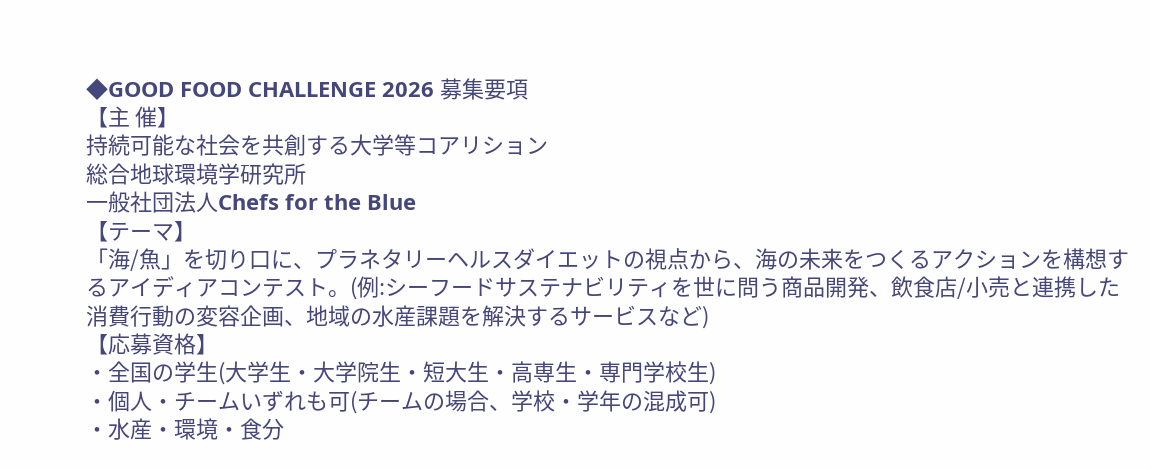◆GOOD FOOD CHALLENGE 2026 募集要項
【主 催】
持続可能な社会を共創する大学等コアリション
総合地球環境学研究所
一般社団法人Chefs for the Blue
【テーマ】
「海/魚」を切り口に、プラネタリーヘルスダイエットの視点から、海の未来をつくるアクションを構想するアイディアコンテスト。(例:シーフードサステナビリティを世に問う商品開発、飲食店/小売と連携した消費行動の変容企画、地域の水産課題を解決するサービスなど)
【応募資格】
・全国の学生(大学生・大学院生・短大生・高専生・専門学校生)
・個人・チームいずれも可(チームの場合、学校・学年の混成可)
・水産・環境・食分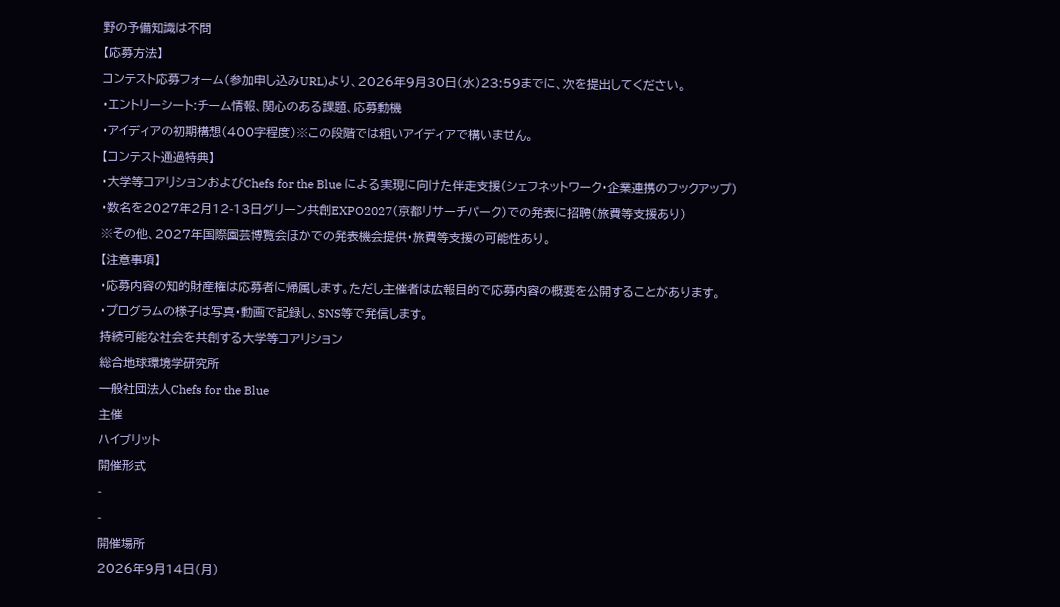野の予備知識は不問
【応募方法】
コンテスト応募フォーム(参加申し込みURL)より、2026年9月30日(水)23:59までに、次を提出してください。
・エントリーシート:チーム情報、関心のある課題、応募動機
・アイディアの初期構想(400字程度)※この段階では粗いアイディアで構いません。
【コンテスト通過特典】
・大学等コアリションおよびChefs for the Blue による実現に向けた伴走支援(シェフネットワーク・企業連携のフックアップ)
・数名を2027年2月12-13日グリーン共創EXPO2027(京都リサーチパーク)での発表に招聘(旅費等支援あり)
※その他、2027年国際園芸博覧会ほかでの発表機会提供・旅費等支援の可能性あり。
【注意事項】
・応募内容の知的財産権は応募者に帰属します。ただし主催者は広報目的で応募内容の概要を公開することがあります。
・プログラムの様子は写真・動画で記録し、SNS等で発信します。
持続可能な社会を共創する大学等コアリション
総合地球環境学研究所
一般社団法人Chefs for the Blue
主催
ハイブリット
開催形式
-
-
開催場所
2026年9月14日(月)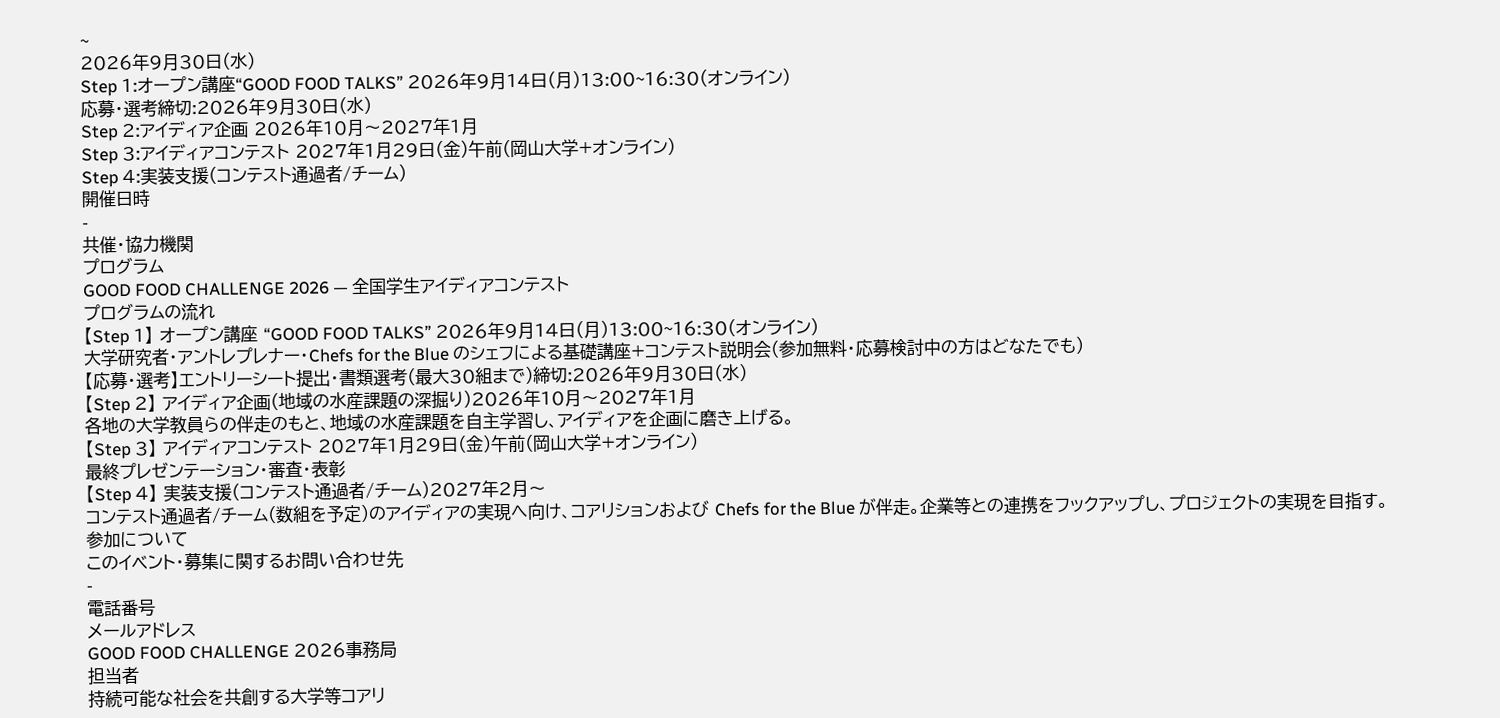~
2026年9月30日(水)
Step 1:オープン講座“GOOD FOOD TALKS” 2026年9月14日(月)13:00~16:30(オンライン)
応募・選考締切:2026年9月30日(水)
Step 2:アイディア企画 2026年10月〜2027年1月
Step 3:アイディアコンテスト 2027年1月29日(金)午前(岡山大学+オンライン)
Step 4:実装支援(コンテスト通過者/チーム)
開催日時
-
共催・協力機関
プログラム
GOOD FOOD CHALLENGE 2026 — 全国学生アイディアコンテスト
プログラムの流れ
【Step 1】 オープン講座 “GOOD FOOD TALKS” 2026年9月14日(月)13:00~16:30(オンライン)
大学研究者・アントレプレナー・Chefs for the Blue のシェフによる基礎講座+コンテスト説明会(参加無料・応募検討中の方はどなたでも)
【応募・選考】エントリーシート提出・書類選考(最大30組まで)締切:2026年9月30日(水)
【Step 2】 アイディア企画(地域の水産課題の深掘り)2026年10月〜2027年1月
各地の大学教員らの伴走のもと、地域の水産課題を自主学習し、アイディアを企画に磨き上げる。
【Step 3】 アイディアコンテスト 2027年1月29日(金)午前(岡山大学+オンライン)
最終プレゼンテーション・審査・表彰
【Step 4】 実装支援(コンテスト通過者/チーム)2027年2月〜
コンテスト通過者/チーム(数組を予定)のアイディアの実現へ向け、コアリションおよび Chefs for the Blue が伴走。企業等との連携をフックアップし、プロジェクトの実現を目指す。
参加について
このイベント・募集に関するお問い合わせ先
-
電話番号
メールアドレス
GOOD FOOD CHALLENGE 2026事務局
担当者
持続可能な社会を共創する大学等コアリ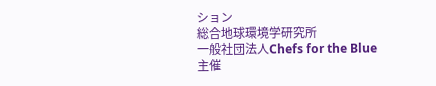ション
総合地球環境学研究所
一般社団法人Chefs for the Blue
主催